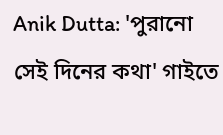Anik Dutta: 'পুরানো সেই দিনের কথা' গাইতে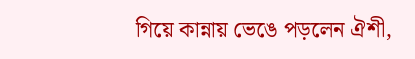গিয়ে কান্নায় ভেঙে পড়লেন ঐশী,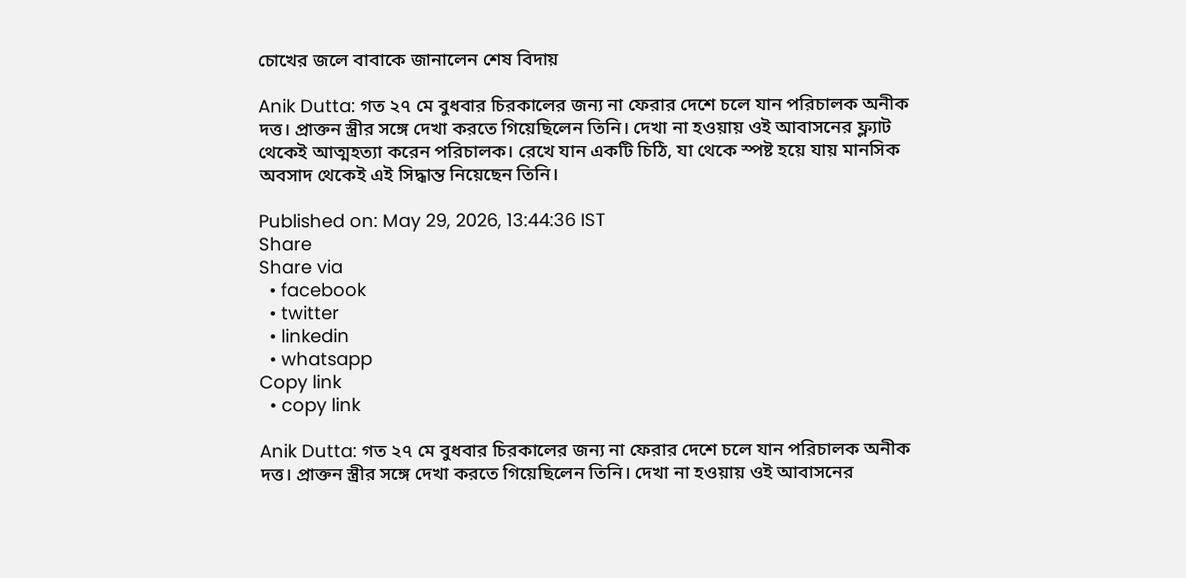চোখের জলে বাবাকে জানালেন শেষ বিদায়

Anik Dutta: গত ২৭ মে বুধবার চিরকালের জন্য না ফেরার দেশে চলে যান পরিচালক অনীক দত্ত। প্রাক্তন স্ত্রীর সঙ্গে দেখা করতে গিয়েছিলেন তিনি। দেখা না হওয়ায় ওই আবাসনের ফ্ল্যাট থেকেই আত্মহত্যা করেন পরিচালক। রেখে যান একটি চিঠি, যা থেকে স্পষ্ট হয়ে যায় মানসিক অবসাদ থেকেই এই সিদ্ধান্ত নিয়েছেন তিনি।

Published on: May 29, 2026, 13:44:36 IST
Share
Share via
  • facebook
  • twitter
  • linkedin
  • whatsapp
Copy link
  • copy link

Anik Dutta: গত ২৭ মে বুধবার চিরকালের জন্য না ফেরার দেশে চলে যান পরিচালক অনীক দত্ত। প্রাক্তন স্ত্রীর সঙ্গে দেখা করতে গিয়েছিলেন তিনি। দেখা না হওয়ায় ওই আবাসনের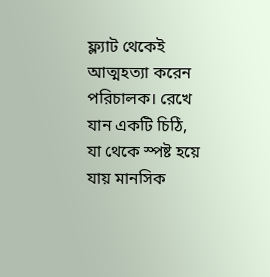ফ্ল্যাট থেকেই আত্মহত্যা করেন পরিচালক। রেখে যান একটি চিঠি, যা থেকে স্পষ্ট হয়ে যায় মানসিক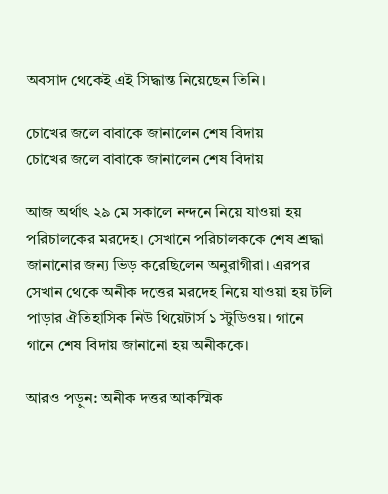অবসাদ থেকেই এই সিদ্ধান্ত নিয়েছেন তিনি।

চোখের জলে বাবাকে জানালেন শেষ বিদায়
চোখের জলে বাবাকে জানালেন শেষ বিদায়

আজ অর্থাৎ ২৯ মে সকালে নন্দনে নিয়ে যাওয়া হয় পরিচালকের মরদেহ। সেখানে পরিচালককে শেষ শ্রদ্ধা জানানোর জন্য ভিড় করেছিলেন অনুরাগীরা। এরপর সেখান থেকে অনীক দত্তের মরদেহ নিয়ে যাওয়া হয় টলি পাড়ার ঐতিহাসিক নিউ থিয়েটার্স ১ স্টুডিওয়। গানে গানে শেষ বিদায় জানানো হয় অনীককে।

আরও পড়ুন: অনীক দত্তর আকস্মিক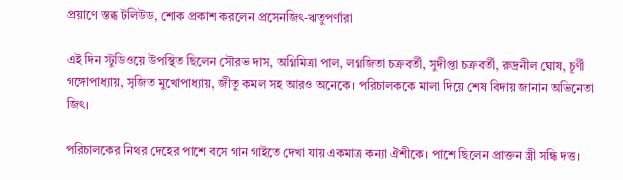প্রয়াণে স্তব্ধ টলিউড, শোক প্রকাশ করলেন প্রসেনজিৎ-ঋতুপর্ণারা

এই দিন স্টুডিওয়ে উপস্থিত ছিলেন সৌরভ দাস, অগ্নিমিত্রা পাল, লগ্নজিতা চক্রবর্তী, সুদীপ্তা চক্রবর্তী, রুদ্রনীল ঘোষ, চূর্ণী গঙ্গোপাধ্যায়, সৃজিত মুখোপাধ্যায়, জীতু কমল সহ আরও অনেকে। পরিচালককে মালা দিয়ে শেষ বিদায় জানান অভিনেতা জিৎ।

পরিচালকের নিথর দেহের পাশে বসে গান গাইতে দেখা যায় একমাত্র কন্যা ঐশীকে। পাশে ছিলেন প্রাক্তন স্ত্রী সন্ধি দত্ত।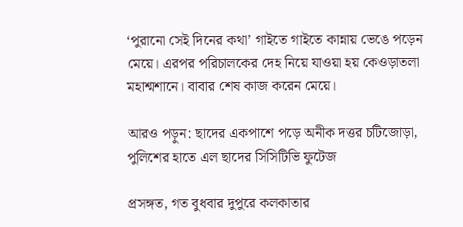‘পুরানো সেই দিনের কথা’ গাইতে গাইতে কান্নায় ভেঙে পড়েন মেয়ে। এরপর পরিচালকের দেহ নিয়ে যাওয়া হয় কেওড়াতলা মহাশ্মশানে। বাবার শেষ কাজ করেন মেয়ে।

আরও পড়ুন: ছাদের একপাশে পড়ে অনীক দত্তর চটিজোড়া, পুলিশের হাতে এল ছাদের সিসিটিভি ফুটেজ

প্রসঙ্গত, গত বুধবার দুপুরে কলকাতার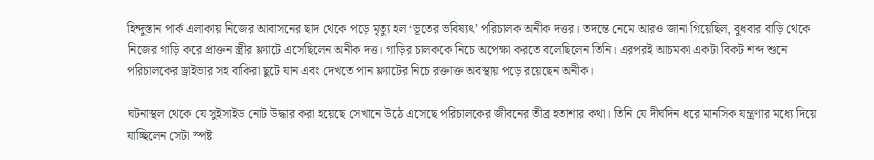হিন্দুস্তান পার্ক এলাকায় নিজের আবাসনের ছাদ থেকে পড়ে মৃত্যু হল ‘ভূতের ভবিষ্যৎ’ পরিচালক অনীক দত্তর। তদন্তে নেমে আরও জানা গিয়েছিল, বুধবার বাড়ি থেকে নিজের গাড়ি করে প্রাক্তন স্ত্রীর ফ্ল্যাটে এসেছিলেন অনীক দত্ত। গাড়ির চালককে নিচে অপেক্ষা করতে বলেছিলেন তিনি। এরপরই আচমকা একটা বিকট শব্দ শুনে পরিচালকের ড্রাইভার সহ বাকিরা ছুটে যান এবং দেখতে পান ফ্ল্যাটের নিচে রক্তাক্ত অবস্থায় পড়ে রয়েছেন অনীক।

ঘটনাস্থল থেকে যে সুইসাইড নোট উদ্ধার করা হয়েছে সেখানে উঠে এসেছে পরিচালকের জীবনের তীব্র হতাশার কথা। তিনি যে দীর্ঘদিন ধরে মানসিক যন্ত্রণার মধ্যে দিয়ে যাচ্ছিলেন সেটা স্পষ্ট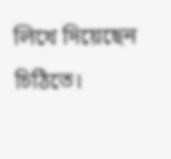লিখে দিয়েছেন চিঠিতে।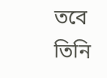তবে তিনি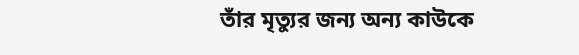তাঁর মৃত্যুর জন্য অন্য কাউকে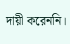দায়ী করেননি।